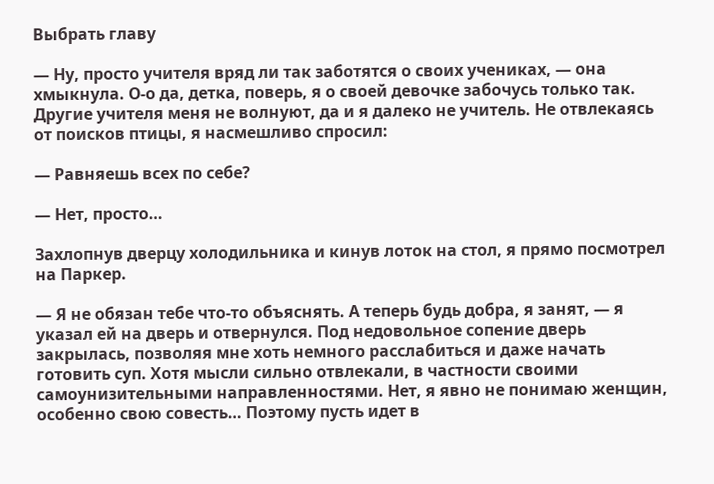Выбрать главу

— Ну, просто учителя вряд ли так заботятся о своих учениках, — она хмыкнула. О-о да, детка, поверь, я о своей девочке забочусь только так. Другие учителя меня не волнуют, да и я далеко не учитель. Не отвлекаясь от поисков птицы, я насмешливо спросил:

— Равняешь всех по себе?

— Нет, просто…

Захлопнув дверцу холодильника и кинув лоток на стол, я прямо посмотрел на Паркер.

— Я не обязан тебе что-то объяснять. А теперь будь добра, я занят, — я указал ей на дверь и отвернулся. Под недовольное сопение дверь закрылась, позволяя мне хоть немного расслабиться и даже начать готовить суп. Хотя мысли сильно отвлекали, в частности своими самоунизительными направленностями. Нет, я явно не понимаю женщин, особенно свою совесть… Поэтому пусть идет в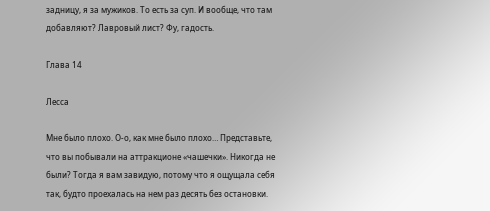задницу, я за мужиков. То есть за суп. И вообще, что там добавляют? Лавровый лист? Фу, гадость.

Глава 14

Лесса

Мне было плохо. О-о, как мне было плохо… Представьте, что вы побывали на аттракционе «чашечки». Никогда не были? Тогда я вам завидую, потому что я ощущала себя так, будто проехалась на нем раз десять без остановки.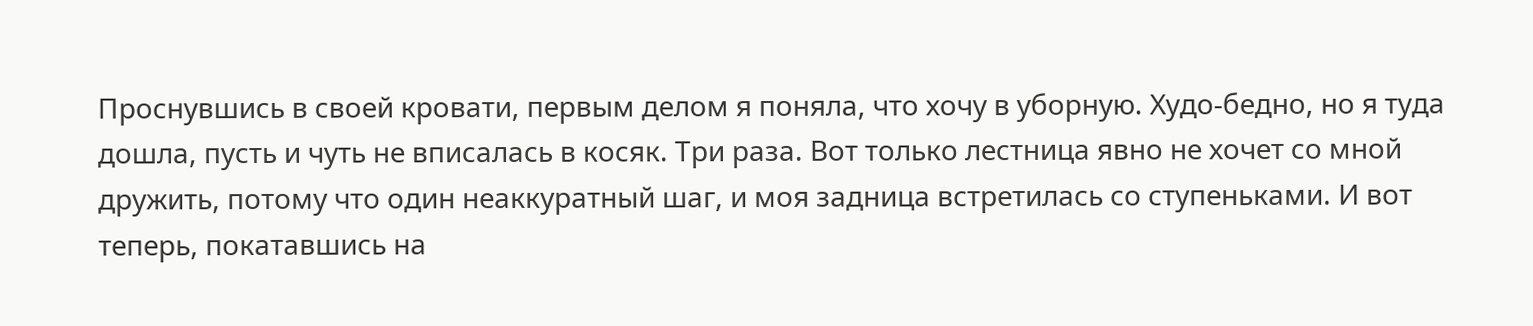Проснувшись в своей кровати, первым делом я поняла, что хочу в уборную. Худо-бедно, но я туда дошла, пусть и чуть не вписалась в косяк. Три раза. Вот только лестница явно не хочет со мной дружить, потому что один неаккуратный шаг, и моя задница встретилась со ступеньками. И вот теперь, покатавшись на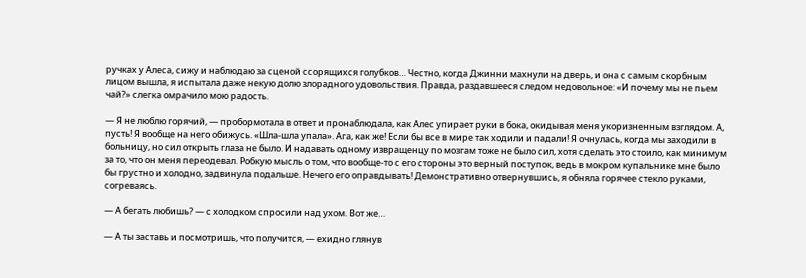ручках у Алеса, сижу и наблюдаю за сценой ссорящихся голубков… Честно, когда Джинни махнули на дверь, и она с самым скорбным лицом вышла, я испытала даже некую долю злорадного удовольствия. Правда, раздавшееся следом недовольное: «И почему мы не пьем чай?» слегка омрачило мою радость.

— Я не люблю горячий, — пробормотала в ответ и пронаблюдала, как Алес упирает руки в бока, окидывая меня укоризненным взглядом. А, пусть! Я вообще на него обижусь. «Шла-шла упала». Ага, как же! Если бы все в мире так ходили и падали! Я очнулась, когда мы заходили в больницу, но сил открыть глаза не было. И надавать одному извращенцу по мозгам тоже не было сил, хотя сделать это стоило, как минимум за то, что он меня переодевал. Робкую мысль о том, что вообще-то с его стороны это верный поступок, ведь в мокром купальнике мне было бы грустно и холодно, задвинула подальше. Нечего его оправдывать! Демонстративно отвернувшись, я обняла горячее стекло руками, согреваясь.

— А бегать любишь? — с холодком спросили над ухом. Вот же…

— А ты заставь и посмотришь, что получится, — ехидно глянув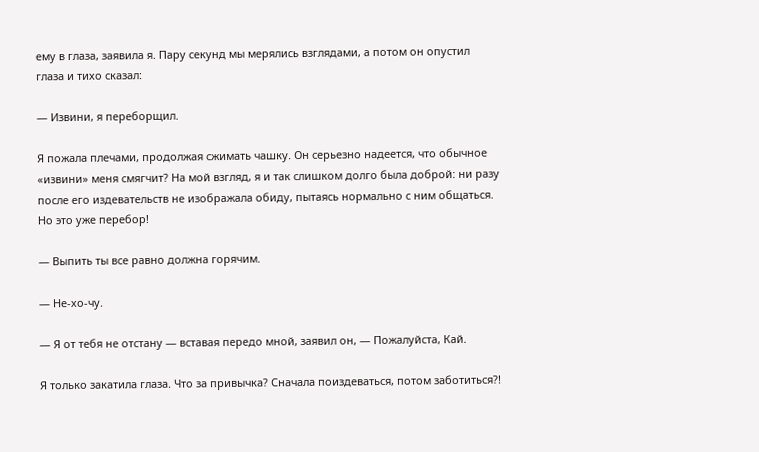ему в глаза, заявила я. Пару секунд мы мерялись взглядами, а потом он опустил глаза и тихо сказал:

— Извини, я переборщил.

Я пожала плечами, продолжая сжимать чашку. Он серьезно надеется, что обычное «извини» меня смягчит? На мой взгляд, я и так слишком долго была доброй: ни разу после его издевательств не изображала обиду, пытаясь нормально с ним общаться. Но это уже перебор!

— Выпить ты все равно должна горячим.

— Не-хо-чу.

— Я от тебя не отстану — вставая передо мной, заявил он, — Пожалуйста, Кай.

Я только закатила глаза. Что за привычка? Сначала поиздеваться, потом заботиться?!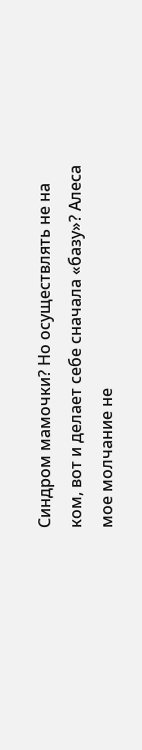Синдром мамочки? Но осуществлять не на ком, вот и делает себе сначала «базу»? Алеса мое молчание не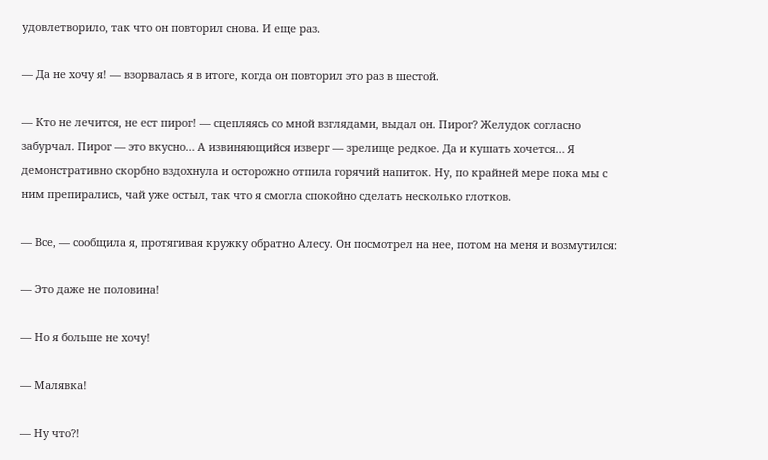удовлетворило, так что он повторил снова. И еще раз.

— Да не хочу я! — взорвалась я в итоге, когда он повторил это раз в шестой.

— Кто не лечится, не ест пирог! — сцепляясь со мной взглядами, выдал он. Пирог? Желудок согласно забурчал. Пирог — это вкусно… А извиняющийся изверг — зрелище редкое. Да и кушать хочется… Я демонстративно скорбно вздохнула и осторожно отпила горячий напиток. Ну, по крайней мере пока мы с ним препирались, чай уже остыл, так что я смогла спокойно сделать несколько глотков.

— Все, — сообщила я, протягивая кружку обратно Алесу. Он посмотрел на нее, потом на меня и возмутился:

— Это даже не половина!

— Но я больше не хочу!

— Малявка!

— Ну что?!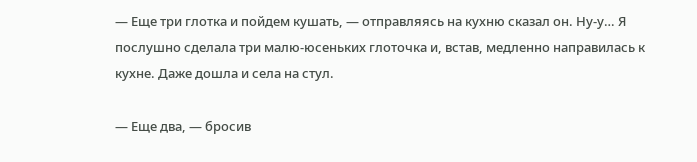— Еще три глотка и пойдем кушать, — отправляясь на кухню сказал он. Ну-у… Я послушно сделала три малю-юсеньких глоточка и, встав, медленно направилась к кухне. Даже дошла и села на стул.

— Еще два, — бросив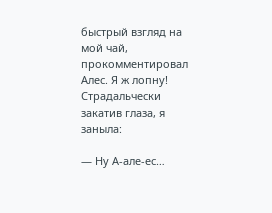быстрый взгляд на мой чай, прокомментировал Алес. Я ж лопну! Страдальчески закатив глаза, я заныла:

— Ну А-але-ес…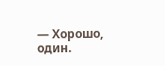— Хорошо, один.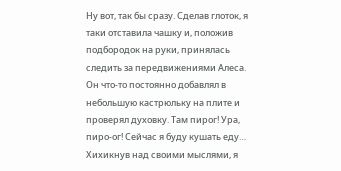Ну вот, так бы сразу. Сделав глоток, я таки отставила чашку и, положив подбородок на руки, принялась следить за передвижениями Алеса. Он что-то постоянно добавлял в небольшую кастрюльку на плите и проверял духовку. Там пирог! Ура, пиро-ог! Сейчас я буду кушать еду… Хихикнув над своими мыслями, я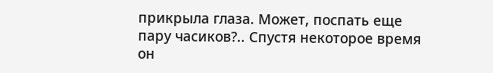прикрыла глаза. Может, поспать еще пару часиков?.. Спустя некоторое время он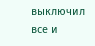выключил все и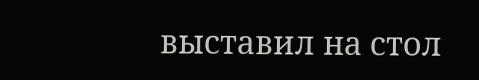выставил на стол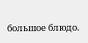большое блюдо.